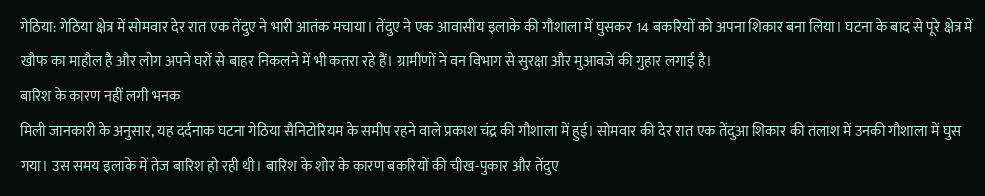गेठिया: गेठिया क्षेत्र में सोमवार देर रात एक तेंदुए ने भारी आतंक मचाया। तेंदुए ने एक आवासीय इलाके की गौशाला में घुसकर 14 बकरियों को अपना शिकार बना लिया। घटना के बाद से पूरे क्षेत्र में खौफ का माहौल है और लोग अपने घरों से बाहर निकलने में भी कतरा रहे हैं। ग्रामीणों ने वन विभाग से सुरक्षा और मुआवजे की गुहार लगाई है।
बारिश के कारण नहीं लगी भनक
मिली जानकारी के अनुसार, यह दर्दनाक घटना गेठिया सैनिटोरियम के समीप रहने वाले प्रकाश चंद्र की गौशाला में हुई। सोमवार की देर रात एक तेंदुआ शिकार की तलाश में उनकी गौशाला में घुस गया। उस समय इलाके में तेज बारिश हो रही थी। बारिश के शोर के कारण बकरियों की चीख-पुकार और तेंदुए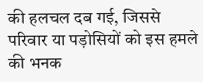की हलचल दब गई, जिससे परिवार या पड़ोसियों को इस हमले की भनक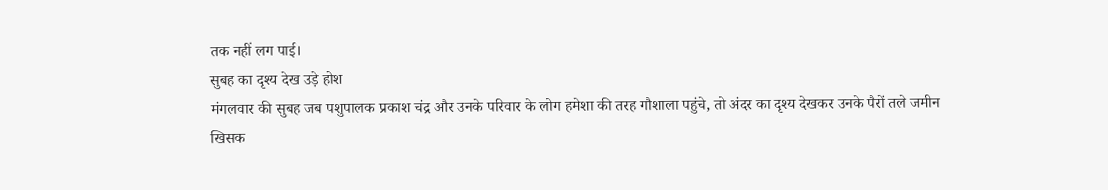तक नहीं लग पाई।
सुबह का दृश्य देख उड़े होश
मंगलवार की सुबह जब पशुपालक प्रकाश चंद्र और उनके परिवार के लोग हमेशा की तरह गौशाला पहुंचे, तो अंदर का दृश्य देखकर उनके पैरों तले जमीन खिसक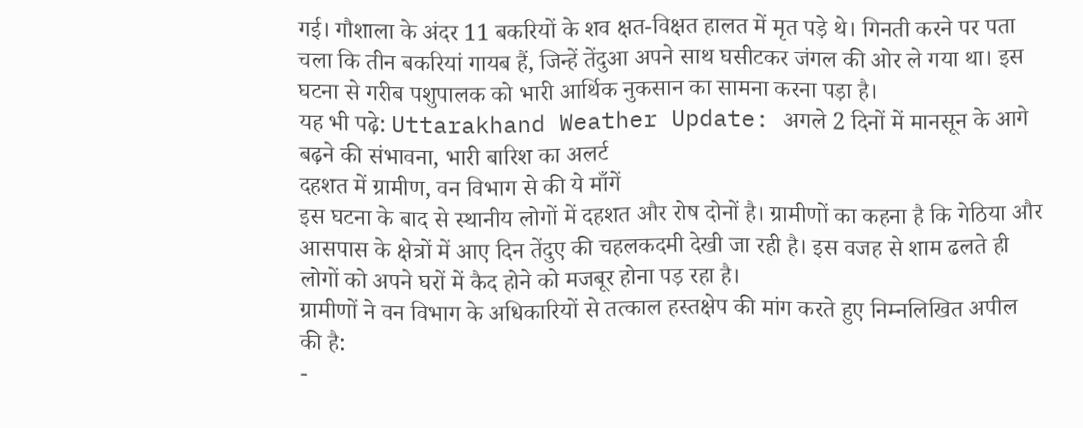गई। गौशाला के अंदर 11 बकरियों के शव क्षत-विक्षत हालत में मृत पड़े थे। गिनती करने पर पता चला कि तीन बकरियां गायब हैं, जिन्हें तेंदुआ अपने साथ घसीटकर जंगल की ओर ले गया था। इस घटना से गरीब पशुपालक को भारी आर्थिक नुकसान का सामना करना पड़ा है।
यह भी पढ़े: Uttarakhand Weather Update: अगले 2 दिनों में मानसून के आगे बढ़ने की संभावना, भारी बारिश का अलर्ट
दहशत में ग्रामीण, वन विभाग से की ये माँगें
इस घटना के बाद से स्थानीय लोगों में दहशत और रोष दोनों है। ग्रामीणों का कहना है कि गेठिया और आसपास के क्षेत्रों में आए दिन तेंदुए की चहलकदमी देखी जा रही है। इस वजह से शाम ढलते ही लोगों को अपने घरों में कैद होने को मजबूर होना पड़ रहा है।
ग्रामीणों ने वन विभाग के अधिकारियों से तत्काल हस्तक्षेप की मांग करते हुए निम्नलिखित अपील की है:
-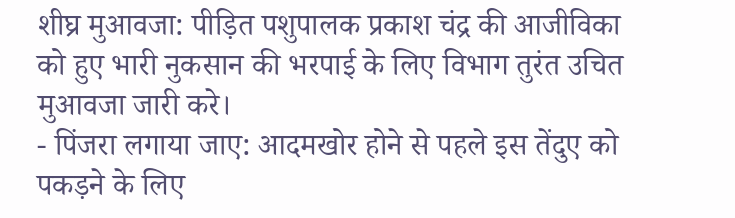शीघ्र मुआवजा: पीड़ित पशुपालक प्रकाश चंद्र की आजीविका को हुए भारी नुकसान की भरपाई के लिए विभाग तुरंत उचित मुआवजा जारी करे।
- पिंजरा लगाया जाए: आदमखोर होने से पहले इस तेंदुए को पकड़ने के लिए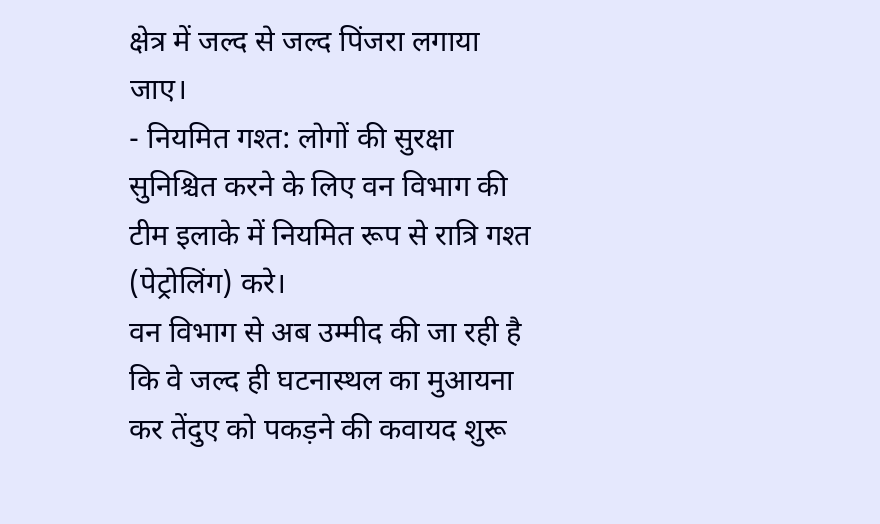क्षेत्र में जल्द से जल्द पिंजरा लगाया जाए।
- नियमित गश्त: लोगों की सुरक्षा सुनिश्चित करने के लिए वन विभाग की टीम इलाके में नियमित रूप से रात्रि गश्त (पेट्रोलिंग) करे।
वन विभाग से अब उम्मीद की जा रही है कि वे जल्द ही घटनास्थल का मुआयना कर तेंदुए को पकड़ने की कवायद शुरू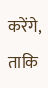करेंगे, ताकि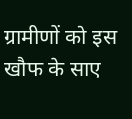ग्रामीणों को इस खौफ के साए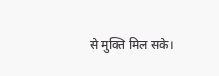से मुक्ति मिल सके।